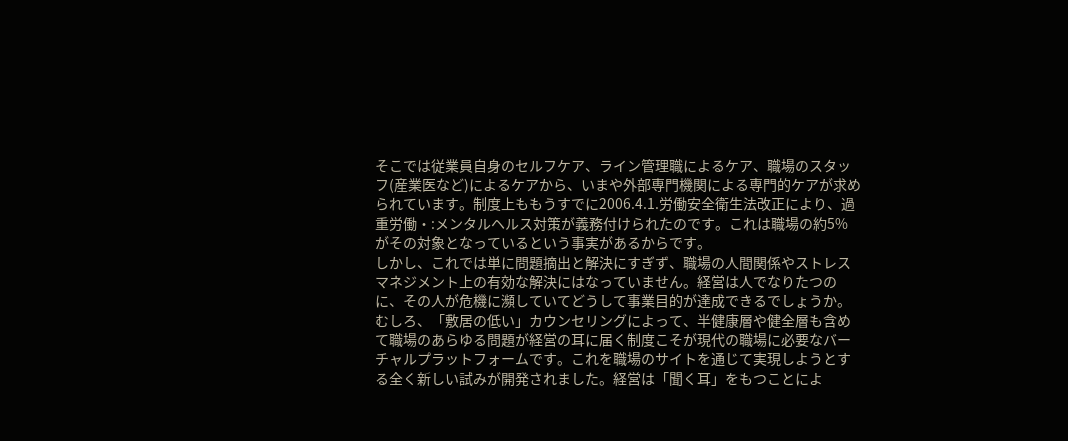そこでは従業員自身のセルフケア、ライン管理職によるケア、職場のスタッフ(産業医など)によるケアから、いまや外部専門機関による専門的ケアが求められています。制度上ももうすでに2006.4.1.労働安全衛生法改正により、過重労働・:メンタルヘルス対策が義務付けられたのです。これは職場の約5%がその対象となっているという事実があるからです。
しかし、これでは単に問題摘出と解決にすぎず、職場の人間関係やストレスマネジメント上の有効な解決にはなっていません。経営は人でなりたつのに、その人が危機に瀕していてどうして事業目的が達成できるでしょうか。
むしろ、「敷居の低い」カウンセリングによって、半健康層や健全層も含めて職場のあらゆる問題が経営の耳に届く制度こそが現代の職場に必要なバーチャルプラットフォームです。これを職場のサイトを通じて実現しようとする全く新しい試みが開発されました。経営は「聞く耳」をもつことによ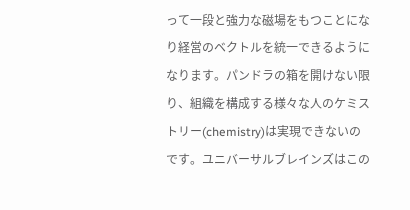って一段と強力な磁場をもつことになり経営のベクトルを統一できるようになります。パンドラの箱を開けない限り、組織を構成する様々な人のケミストリー(chemistry)は実現できないのです。ユニバーサルブレインズはこの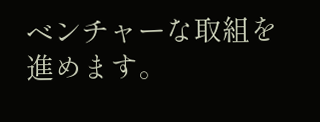ベンチャーな取組を進めます。